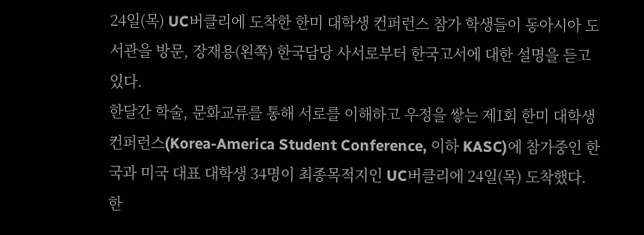24일(목) UC버클리에 도착한 한미 대학생 컨퍼런스 참가 학생들이 동아시아 도서관을 방문, 장재용(왼쪽) 한국담당 사서로부터 한국고서에 대한 설명을 듣고 있다.
한달간 학술, 문화교류를 통해 서로를 이해하고 우정을 쌓는 제1회 한미 대학생 컨퍼런스(Korea-America Student Conference, 이하 KASC)에 참가중인 한국과 미국 대표 대학생 34명이 최종목적지인 UC버클리에 24일(목) 도착했다.
한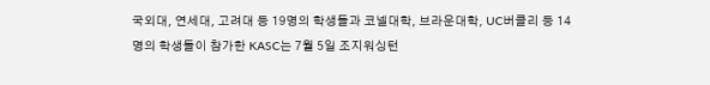국외대, 연세대, 고려대 등 19명의 학생들과 코넬대학, 브라운대학, UC버클리 등 14명의 학생들이 참가한 KASC는 7월 5일 조지워싱턴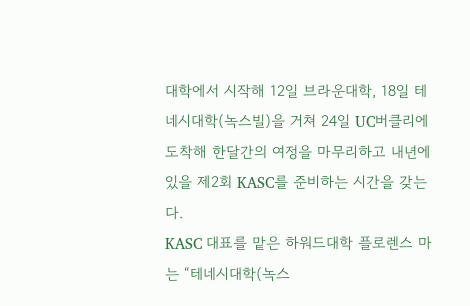대학에서 시작해 12일 브라운대학, 18일 테네시대학(녹스빌)을 거쳐 24일 UC버클리에 도착해 한달간의 여정을 마무리하고 내년에 있을 제2회 KASC를 준비하는 시간을 갖는다.
KASC 대표를 맡은 하워드대학 플로렌스 마는 “테네시대학(녹스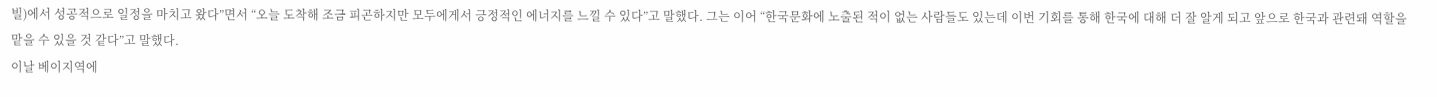빌)에서 성공적으로 일정을 마치고 왔다”면서 “오늘 도착해 조금 피곤하지만 모두에게서 긍정적인 에너지를 느낄 수 있다”고 말했다. 그는 이어 “한국문화에 노출된 적이 없는 사람들도 있는데 이번 기회를 통해 한국에 대해 더 잘 알게 되고 앞으로 한국과 관련돼 역할을 맡을 수 있을 것 같다”고 말했다.
이날 베이지역에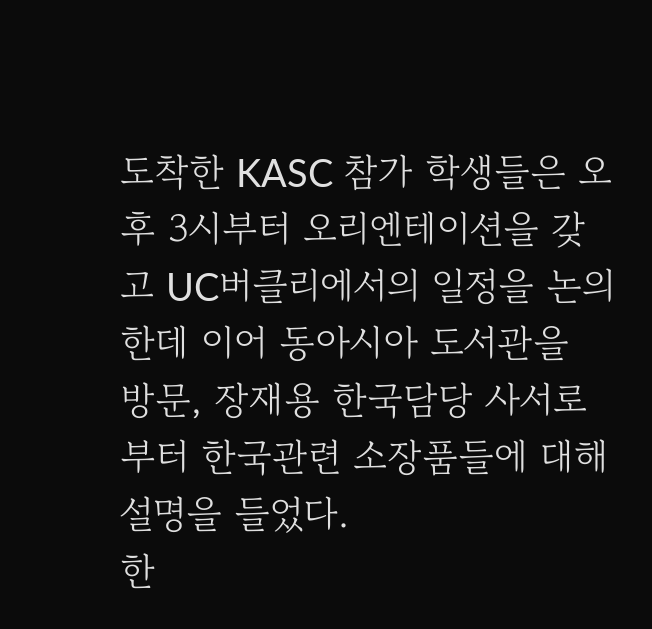도착한 KASC 참가 학생들은 오후 3시부터 오리엔테이션을 갖고 UC버클리에서의 일정을 논의한데 이어 동아시아 도서관을 방문, 장재용 한국담당 사서로부터 한국관련 소장품들에 대해 설명을 들었다.
한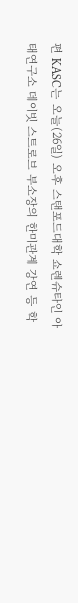편 KASC는 오늘(26일) 오후 스탠포드대학 쇼렌슈타인 아태연구소 데이빗 스트로브 부소장의 한미관계 강연 등 학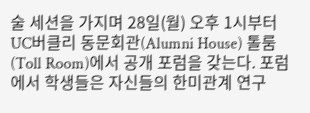술 세션을 가지며 28일(월) 오후 1시부터 UC버클리 동문회관(Alumni House) 톨룸(Toll Room)에서 공개 포럼을 갖는다. 포럼에서 학생들은 자신들의 한미관계 연구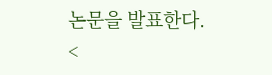논문을 발표한다.
<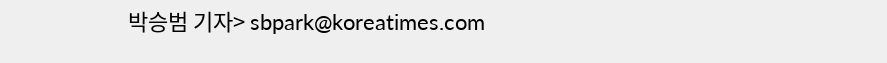박승범 기자> sbpark@koreatimes.com